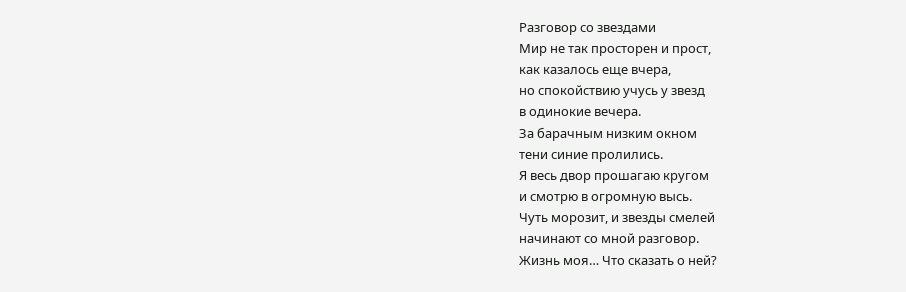Разговор со звездами
Мир не так просторен и прост,
как казалось еще вчера,
но спокойствию учусь у звезд
в одинокие вечера.
За барачным низким окном
тени синие пролились.
Я весь двор прошагаю кругом
и смотрю в огромную высь.
Чуть морозит, и звезды смелей
начинают со мной разговор.
Жизнь моя… Что сказать о ней?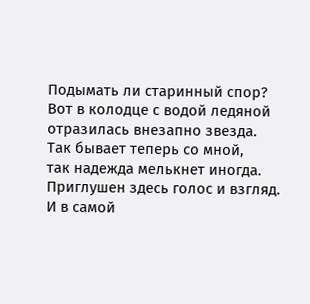Подымать ли старинный спор?
Вот в колодце с водой ледяной
отразилась внезапно звезда.
Так бывает теперь со мной,
так надежда мелькнет иногда.
Приглушен здесь голос и взгляд.
И в самой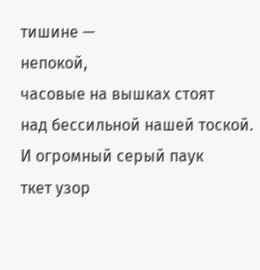тишине —
непокой,
часовые на вышках стоят
над бессильной нашей тоской.
И огромный серый паук
ткет узор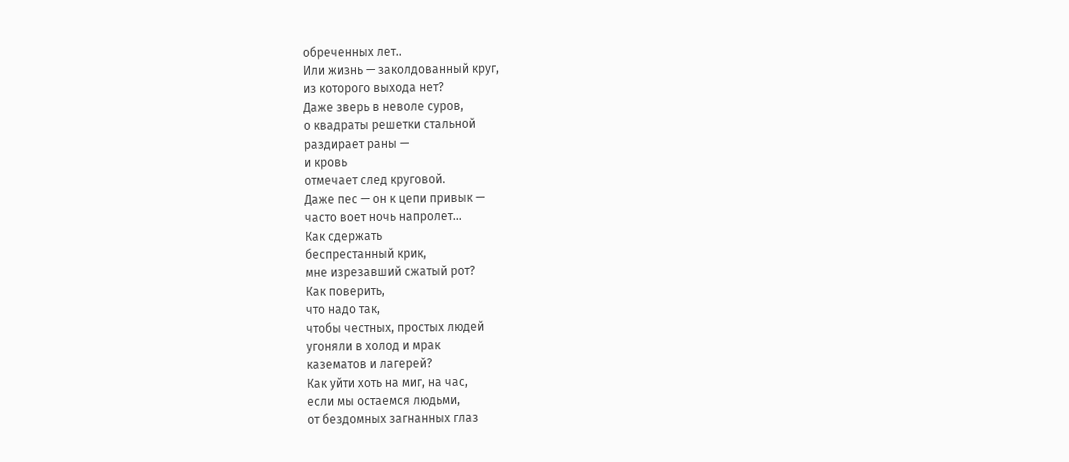обреченных лет..
Или жизнь — заколдованный круг,
из которого выхода нет?
Даже зверь в неволе суров,
о квадраты решетки стальной
раздирает раны —
и кровь
отмечает след круговой.
Даже пес — он к цепи привык —
часто воет ночь напролет…
Как сдержать
беспрестанный крик,
мне изрезавший сжатый рот?
Как поверить,
что надо так,
чтобы честных, простых людей
угоняли в холод и мрак
казематов и лагерей?
Как уйти хоть на миг, на час,
если мы остаемся людьми,
от бездомных загнанных глаз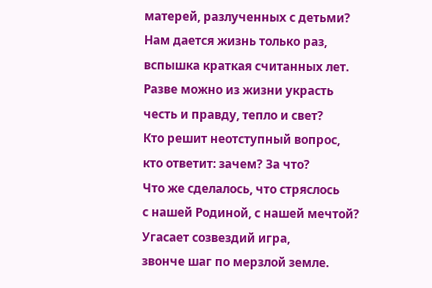матерей, разлученных с детьми?
Нам дается жизнь только раз,
вспышка краткая считанных лет.
Разве можно из жизни украсть
честь и правду, тепло и свет?
Кто решит неотступный вопрос,
кто ответит: зачем? За что?
Что же сделалось, что стряслось
с нашей Родиной, с нашей мечтой?
Угасает созвездий игра,
звонче шаг по мерзлой земле.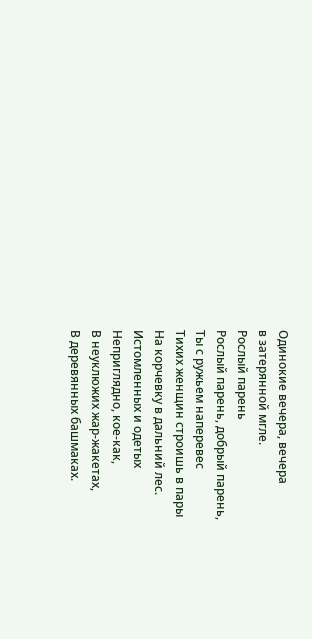Одинокие вечера, вечера
в затерянной мгле.
Рослый парень
Рослый парень, добрый парень,
Ты с ружьем наперевес
Тихих женщин строишь в пары
На корчевку в дальний лес.
Истомленных и одетых
Неприглядно, кое-как,
В неуклюжих жар-жакетах,
В деревянных башмаках.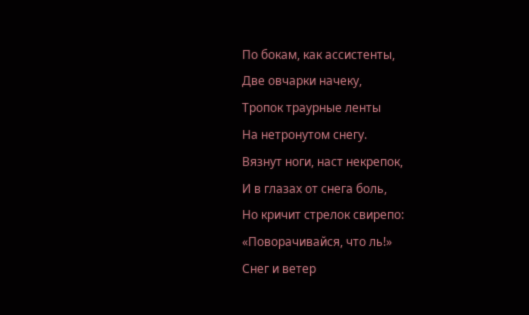По бокам, как ассистенты,
Две овчарки начеку,
Тропок траурные ленты
На нетронутом снегу.
Вязнут ноги, наст некрепок,
И в глазах от снега боль,
Но кричит стрелок свирепо:
«Поворачивайся, что ль!»
Снег и ветер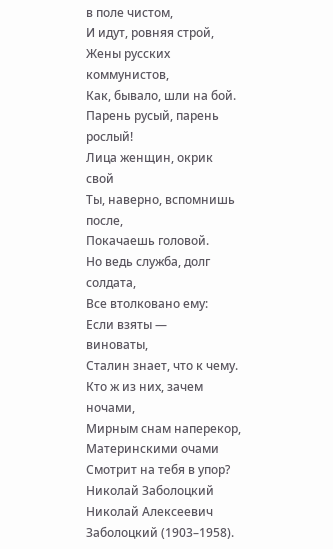в поле чистом,
И идут, ровняя строй,
Жены русских коммунистов,
Как, бывало, шли на бой.
Парень русый, парень рослый!
Лица женщин, окрик свой
Ты, наверно, вспомнишь после,
Покачаешь головой.
Но ведь служба, долг солдата,
Все втолковано ему:
Если взяты —
виноваты,
Сталин знает, что к чему.
Кто ж из них, зачем ночами,
Мирным снам наперекор,
Материнскими очами
Смотрит на тебя в упор?
Николай Заболоцкий
Николай Алексеевич Заболоцкий (1903–1958).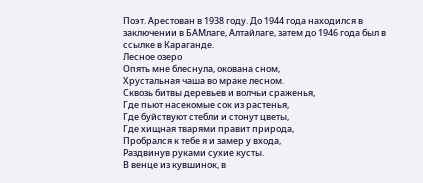Поэт. Арестован в 1938 году. До 1944 года находился в заключении в БАМлаге, Алтайлаге, затем до 1946 года был в ссылке в Караганде.
Лесное озеро
Опять мне блеснула, окована сном,
Хрустальная чаша во мраке лесном.
Сквозь битвы деревьев и волчьи сраженья,
Где пьют насекомые сок из растенья,
Где буйствуют стебли и стонут цветы,
Где хищная тварями правит природа,
Пробрался к тебе я и замер у входа,
Раздвинув руками сухие кусты.
В венце из кувшинок, в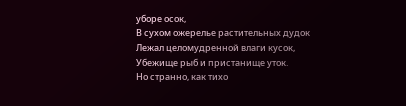уборе осок,
В сухом ожерелье растительных дудок
Лежал целомудренной влаги кусок,
Убежище рыб и пристанище уток.
Но странно, как тихо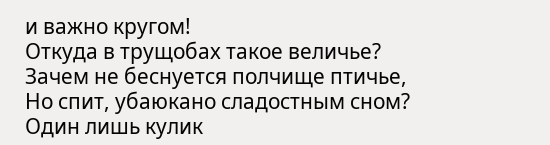и важно кругом!
Откуда в трущобах такое величье?
Зачем не беснуется полчище птичье,
Но спит, убаюкано сладостным сном?
Один лишь кулик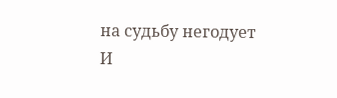на судьбу негодует
И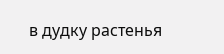в дудку растенья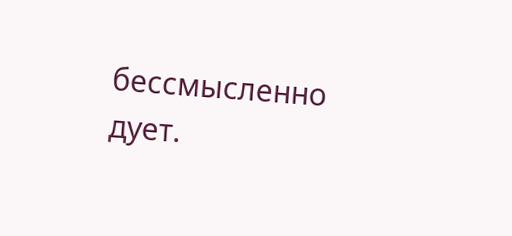бессмысленно дует.